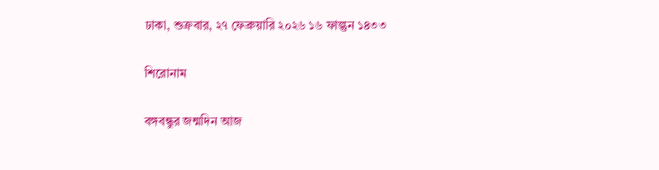ঢাকা, শুক্রবার, ২৭ ফেব্রুয়ারি ২০২৬ ১৬ ফাল্গুন ১৪৩৩

শিরোনাম

বঙ্গবন্ধুর জন্মদিন আজ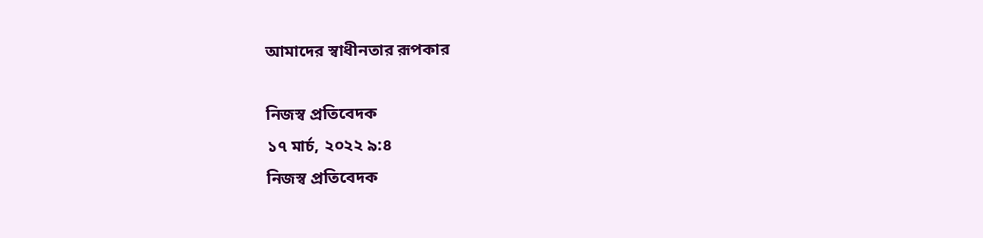আমাদের স্বাধীনতার রূপকার

নিজস্ব প্রতিবেদক
১৭ মার্চ, ২০২২ ৯:৪
নিজস্ব প্রতিবেদক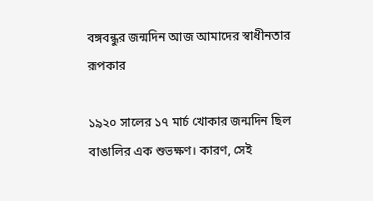বঙ্গবন্ধুর জন্মদিন আজ আমাদের স্বাধীনতার রূপকার

১৯২০ সালের ১৭ মার্চ খোকার জন্মদিন ছিল বাঙালির এক শুভক্ষণ। কারণ, সেই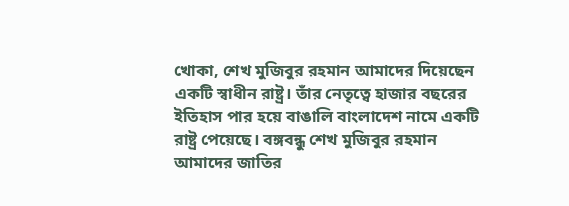খোকা, শেখ মুজিবুর রহমান আমাদের দিয়েছেন একটি স্বাধীন রাষ্ট্র। তাঁর নেতৃত্বে হাজার বছরের ইতিহাস পার হয়ে বাঙালি বাংলাদেশ নামে একটি রাষ্ট্র পেয়েছে। বঙ্গবন্ধু শেখ মুজিবুর রহমান আমাদের জাতির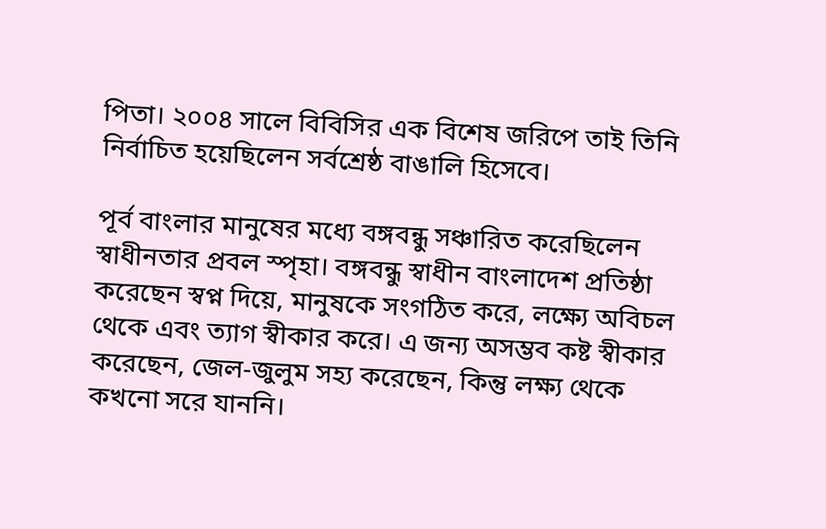পিতা। ২০০৪ সালে বিবিসির এক বিশেষ জরিপে তাই তিনি নির্বাচিত হয়েছিলেন সর্বশ্রেষ্ঠ বাঙালি হিসেবে।

পূর্ব বাংলার মানুষের মধ্যে বঙ্গবন্ধু সঞ্চারিত করেছিলেন স্বাধীনতার প্রবল স্পৃহা। বঙ্গবন্ধু স্বাধীন বাংলাদেশ প্রতিষ্ঠা করেছেন স্বপ্ন দিয়ে, মানুষকে সংগঠিত করে, লক্ষ্যে অবিচল থেকে এবং ত্যাগ স্বীকার করে। এ জন্য অসম্ভব কষ্ট স্বীকার করেছেন, জেল-জুলুম সহ্য করেছেন, কিন্তু লক্ষ্য থেকে কখনো সরে যাননি।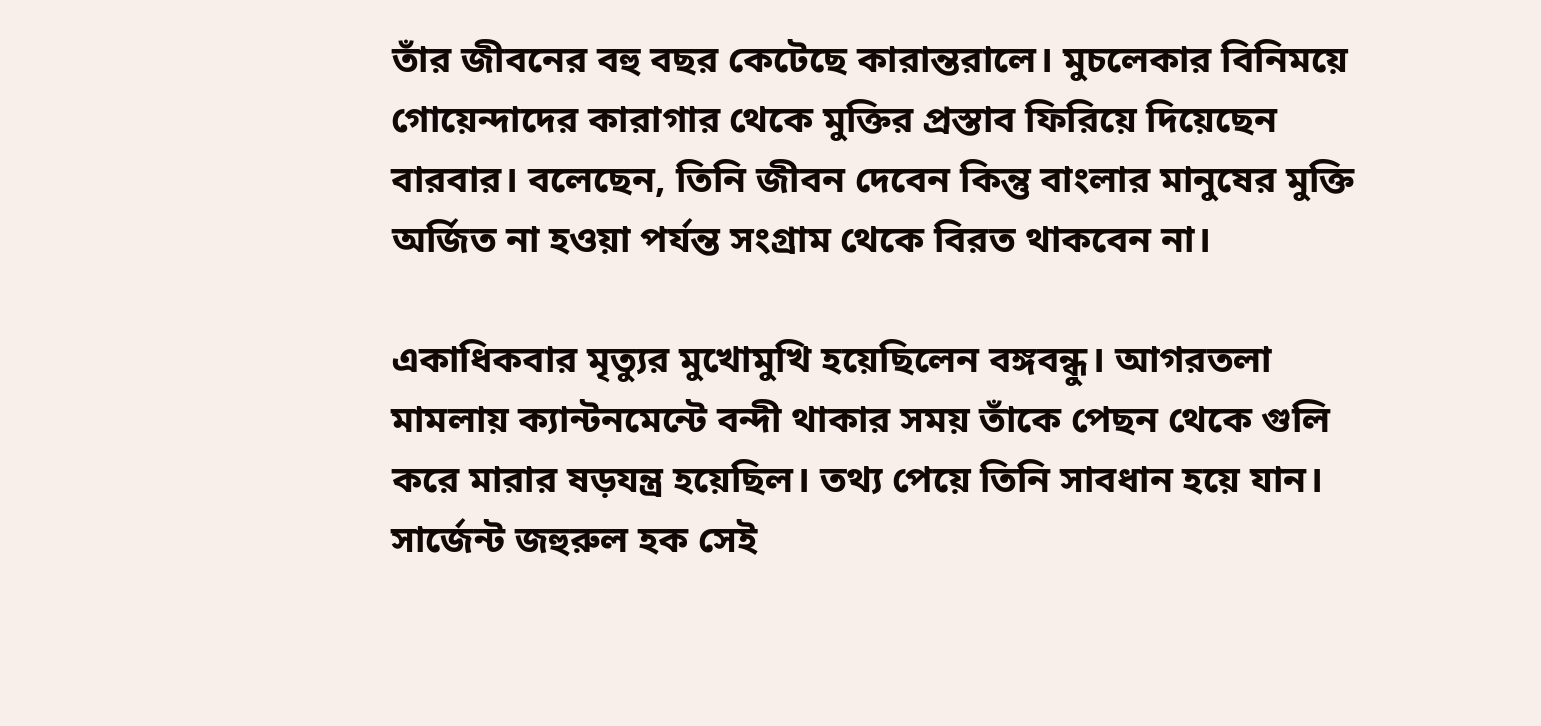তাঁর জীবনের বহু বছর কেটেছে কারান্তরালে। মুচলেকার বিনিময়ে গোয়েন্দাদের কারাগার থেকে মুক্তির প্রস্তাব ফিরিয়ে দিয়েছেন বারবার। বলেছেন, তিনি জীবন দেবেন কিন্তু বাংলার মানুষের মুক্তি অর্জিত না হওয়া পর্যন্ত সংগ্রাম থেকে বিরত থাকবেন না।

একাধিকবার মৃত্যুর মুখোমুখি হয়েছিলেন বঙ্গবন্ধু। আগরতলা মামলায় ক্যান্টনমেন্টে বন্দী থাকার সময় তাঁকে পেছন থেকে গুলি করে মারার ষড়যন্ত্র হয়েছিল। তথ্য পেয়ে তিনি সাবধান হয়ে যান। সার্জেন্ট জহুরুল হক সেই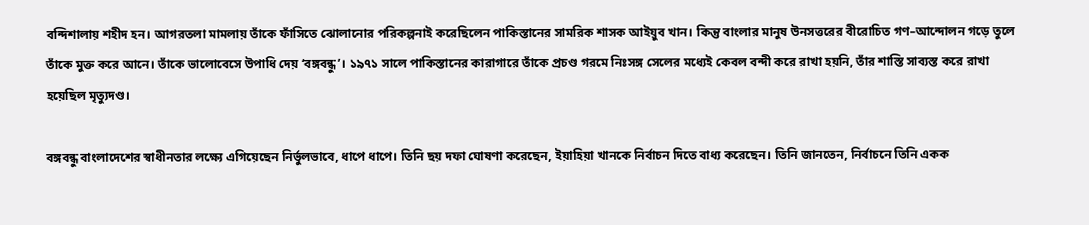বন্দিশালায় শহীদ হন। আগরতলা মামলায় তাঁকে ফাঁসিতে ঝোলানোর পরিকল্পনাই করেছিলেন পাকিস্তানের সামরিক শাসক আইয়ুব খান। কিন্তু বাংলার মানুষ উনসত্তরের বীরোচিত গণ–আন্দোলন গড়ে তুলে তাঁকে মুক্ত করে আনে। তাঁকে ভালোবেসে উপাধি দেয় ‘বঙ্গবন্ধু’। ১৯৭১ সালে পাকিস্তানের কারাগারে তাঁকে প্রচণ্ড গরমে নিঃসঙ্গ সেলের মধ্যেই কেবল বন্দী করে রাখা হয়নি, তাঁর শাস্তি সাব্যস্ত করে রাখা হয়েছিল মৃত্যুদণ্ড।

বঙ্গবন্ধু বাংলাদেশের স্বাধীনতার লক্ষ্যে এগিয়েছেন নির্ভুলভাবে, ধাপে ধাপে। তিনি ছয় দফা ঘোষণা করেছেন, ইয়াহিয়া খানকে নির্বাচন দিতে বাধ্য করেছেন। তিনি জানতেন, নির্বাচনে তিনি একক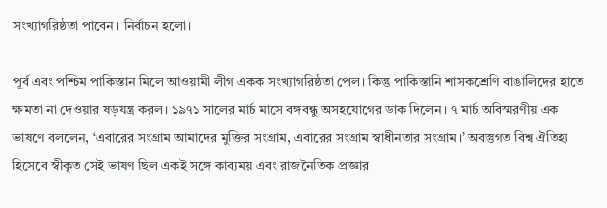সংখ্যাগরিষ্ঠতা পাবেন। নির্বাচন হলো।

পূর্ব এবং পশ্চিম পাকিস্তান মিলে আওয়ামী লীগ একক সংখ্যাগরিষ্ঠতা পেল। কিন্তু পাকিস্তানি শাসকশ্রেণি বাঙালিদের হাতে ক্ষমতা না দেওয়ার ষড়যন্ত্র করল। ১৯৭১ সালের মার্চ মাসে বঙ্গবন্ধু অসহযোগের ডাক দিলেন। ৭ মার্চ অবিস্মরণীয় এক ভাষণে বললেন, ‘এবারের সংগ্রাম আমাদের মুক্তির সংগ্রাম, এবারের সংগ্রাম স্বাধীনতার সংগ্রাম।’ অবস্তুগত বিশ্ব ঐতিহ্য হিসেবে স্বীকৃত সেই ভাষণ ছিল একই সঙ্গে কাব্যময় এবং রাজনৈতিক প্রজ্ঞার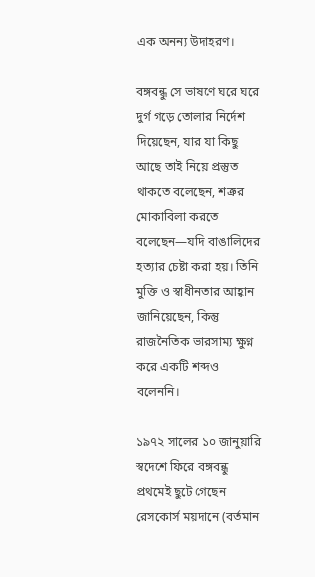এক অনন্য উদাহরণ।

বঙ্গবন্ধু সে ভাষণে ঘরে ঘরে দুর্গ গড়ে তোলার নির্দেশ দিয়েছেন, যার যা কিছু আছে তাই নিয়ে প্রস্তুত থাকতে বলেছেন, শত্রুর মোকাবিলা করতে বলেছেন—যদি বাঙালিদের হত্যার চেষ্টা করা হয়। তিনি মুক্তি ও স্বাধীনতার আহ্বান জানিয়েছেন, কিন্তু রাজনৈতিক ভারসাম্য ক্ষুণ্ন করে একটি শব্দও বলেননি।

১৯৭২ সালের ১০ জানুয়ারি স্বদেশে ফিরে বঙ্গবন্ধু প্রথমেই ছুটে গেছেন রেসকোর্স ময়দানে (বর্তমান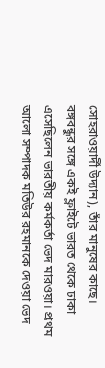সোহরাওয়ার্দী উদ্যান), তাঁর মানুষের কাছে। বঙ্গবন্ধুর সঙ্গে একই ফ্লাইটে ভারত থেকে ঢাকা এসেছিলেন ভারতীয় কর্মকর্তা ভেদ মারওয়া। প্রথম আলো সম্পাদক মতিউর রহমানকে দেওয়া ভেদ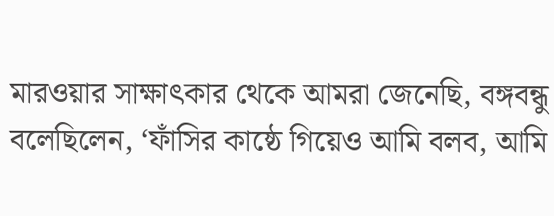মারওয়ার সাক্ষাৎকার থেকে আমরা জেনেছি, বঙ্গবন্ধু বলেছিলেন, ‘ফাঁসির কাষ্ঠে গিয়েও আমি বলব, আমি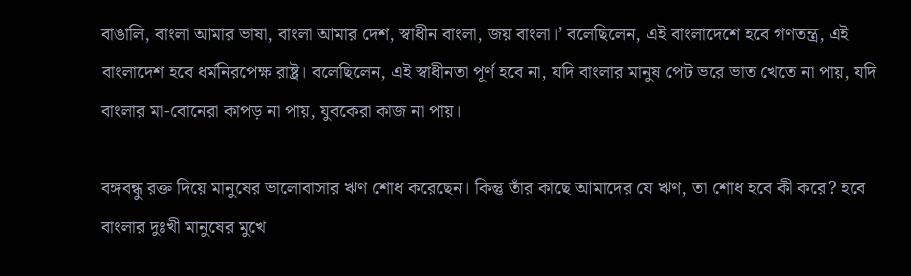বাঙালি, বাংলা আমার ভাষা, বাংলা আমার দেশ, স্বাধীন বাংলা, জয় বাংলা।’ বলেছিলেন, এই বাংলাদেশে হবে গণতন্ত্র, এই বাংলাদেশ হবে ধর্মনিরপেক্ষ রাষ্ট্র। বলেছিলেন, এই স্বাধীনতা পূর্ণ হবে না, যদি বাংলার মানুষ পেট ভরে ভাত খেতে না পায়, যদি বাংলার মা-বোনেরা কাপড় না পায়, যুবকেরা কাজ না পায়।

বঙ্গবন্ধু রক্ত দিয়ে মানুষের ভালোবাসার ঋণ শোধ করেছেন। কিন্তু তাঁর কাছে আমাদের যে ঋণ, তা শোধ হবে কী করে? হবে বাংলার দুঃখী মানুষের মুখে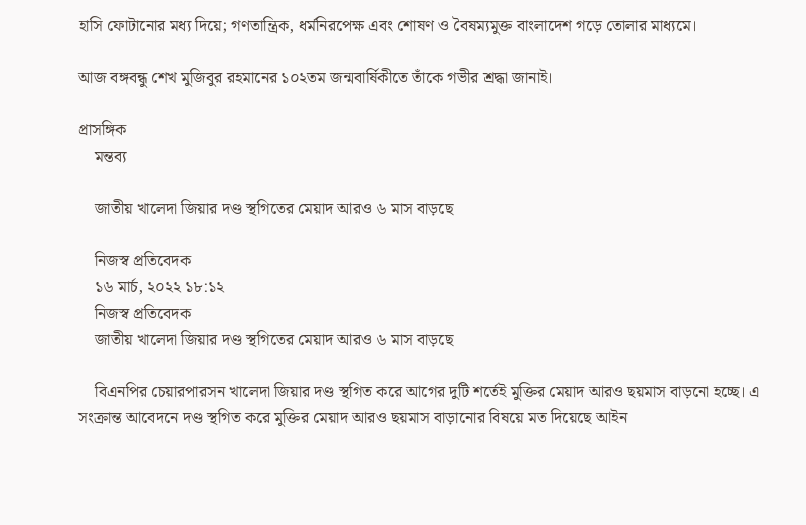হাসি ফোটানোর মধ্য দিয়ে; গণতান্ত্রিক, ধর্মনিরপেক্ষ এবং শোষণ ও বৈষম্যমুক্ত বাংলাদেশ গড়ে তোলার মাধ্যমে।

আজ বঙ্গবন্ধু শেখ মুজিবুর রহমানের ১০২তম জন্মবার্ষিকীতে তাঁকে গভীর শ্রদ্ধা জানাই।

প্রাসঙ্গিক
    মন্তব্য

    জাতীয় খালেদা জিয়ার দণ্ড স্থগিতের মেয়াদ আরও ৬ মাস বাড়ছে

    নিজস্ব প্রতিবেদক
    ১৬ মার্চ, ২০২২ ১৮:১২
    নিজস্ব প্রতিবেদক
    জাতীয় খালেদা জিয়ার দণ্ড স্থগিতের মেয়াদ আরও ৬ মাস বাড়ছে

    বিএনপির চেয়ারপারসন খালেদা জিয়ার দণ্ড স্থগিত করে আগের দুটি শর্তেই মুক্তির মেয়াদ আরও ছয়মাস বাড়নো হচ্ছে। এ সংক্রান্ত আবেদনে দণ্ড স্থগিত করে মুক্তির মেয়াদ আরও ছয়মাস বাড়ানোর বিষয়ে মত দিয়েছে আইন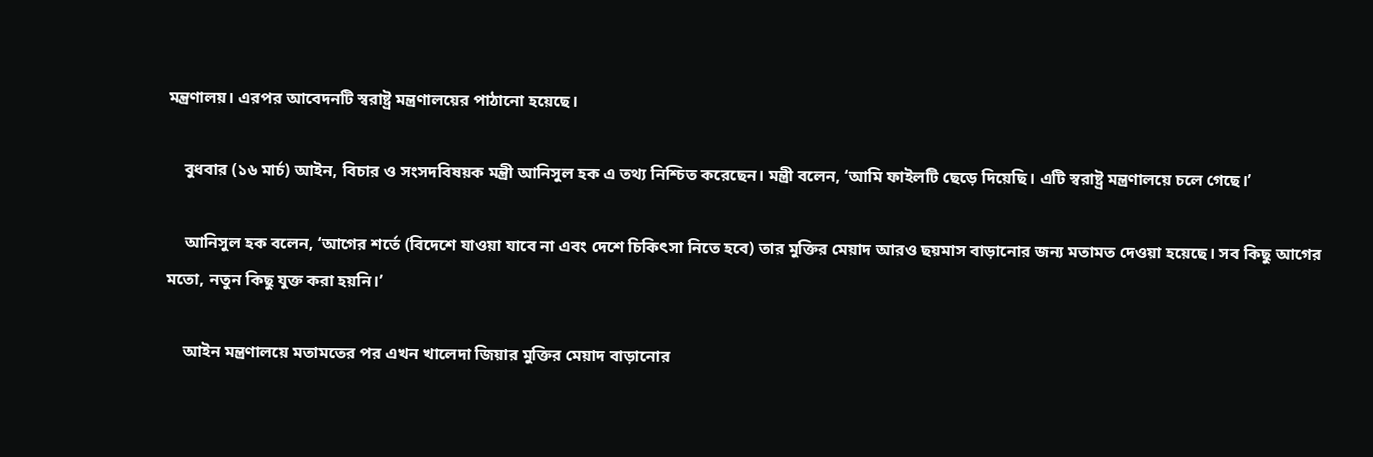মন্ত্রণালয়। এরপর আবেদনটি স্বরাষ্ট্র মন্ত্রণালয়ের পাঠানো হয়েছে।

    বুধবার (১৬ মার্চ) আইন, বিচার ও সংসদবিষয়ক মন্ত্রী আনিসুল হক এ তথ্য নিশ্চিত করেছেন। মন্ত্রী বলেন, ‘আমি ফাইলটি ছেড়ে দিয়েছি। এটি স্বরাষ্ট্র মন্ত্রণালয়ে চলে গেছে।’

    আনিসুল হক বলেন, ‘আগের শর্তে (বিদেশে যাওয়া যাবে না এবং দেশে চিকিৎসা নিতে হবে) তার মুক্তির মেয়াদ আরও ছয়মাস বাড়ানোর জন্য মতামত দেওয়া হয়েছে। সব কিছু আগের মতো, নতুন কিছু যুক্ত করা হয়নি।’

    আইন মন্ত্রণালয়ে মতামতের পর এখন খালেদা জিয়ার মুক্তির মেয়াদ বাড়ানোর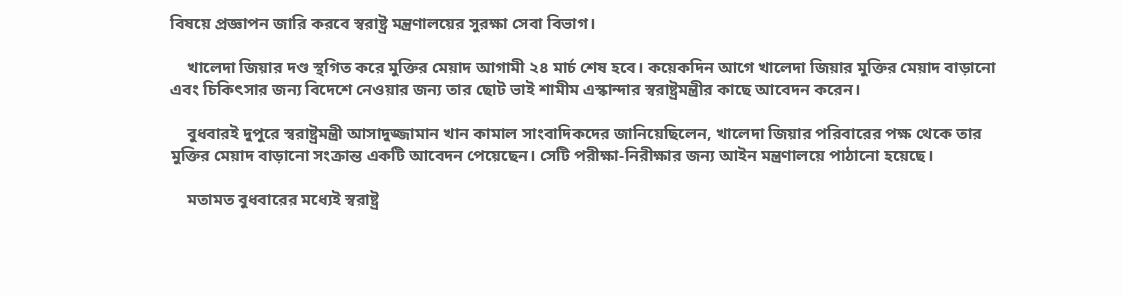বিষয়ে প্রজ্ঞাপন জারি করবে স্বরাষ্ট্র মন্ত্রণালয়ের সুরক্ষা সেবা বিভাগ।

    খালেদা জিয়ার দণ্ড স্থগিত করে মুক্তির মেয়াদ আগামী ২৪ মার্চ শেষ হবে। কয়েকদিন আগে খালেদা জিয়ার মুক্তির মেয়াদ বাড়ানো এবং চিকিৎসার জন্য বিদেশে নেওয়ার জন্য তার ছোট ভাই শামীম এস্কান্দার স্বরাষ্ট্রমন্ত্রীর কাছে আবেদন করেন।

    বুধবারই দুপুরে স্বরাষ্ট্রমন্ত্রী আসাদুজ্জামান খান কামাল সাংবাদিকদের জানিয়েছিলেন, খালেদা জিয়ার পরিবারের পক্ষ থেকে তার মুক্তির মেয়াদ বাড়ানো সংক্রান্ত একটি আবেদন পেয়েছেন। সেটি পরীক্ষা-নিরীক্ষার জন্য আইন মন্ত্রণালয়ে পাঠানো হয়েছে।

    মতামত বুধবারের মধ্যেই স্বরাষ্ট্র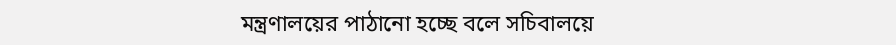মন্ত্রণালয়ের পাঠানো হচ্ছে বলে সচিবালয়ে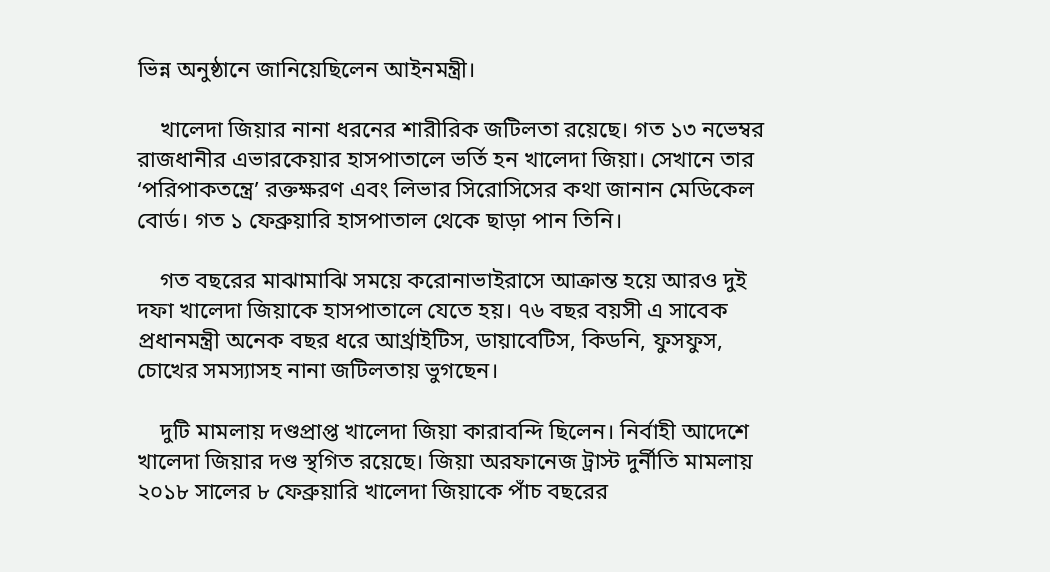ভিন্ন অনুষ্ঠানে জানিয়েছিলেন আইনমন্ত্রী।

    খালেদা জিয়ার নানা ধরনের শারীরিক জটিলতা রয়েছে। গত ১৩ নভেম্বর রাজধানীর এভারকেয়ার হাসপাতালে ভর্তি হন খালেদা জিয়া। সেখানে তার ‘পরিপাকতন্ত্রে’ রক্তক্ষরণ এবং লিভার সিরোসিসের কথা জানান মেডিকেল বোর্ড। গত ১ ফেব্রুয়ারি হাসপাতাল থেকে ছাড়া পান তিনি।

    গত বছরের মাঝামাঝি সময়ে করোনাভাইরাসে আক্রান্ত হয়ে আরও দুই দফা খালেদা জিয়াকে হাসপাতালে যেতে হয়। ৭৬ বছর বয়সী এ সাবেক প্রধানমন্ত্রী অনেক বছর ধরে আর্থ্রাইটিস, ডায়াবেটিস, কিডনি, ফুসফুস, চোখের সমস্যাসহ নানা জটিলতায় ভুগছেন।

    দুটি মামলায় দণ্ডপ্রাপ্ত খালেদা জিয়া কারাবন্দি ছিলেন। নির্বাহী আদেশে খালেদা জিয়ার দণ্ড স্থগিত রয়েছে। জিয়া অরফানেজ ট্রাস্ট দুর্নীতি মামলায় ২০১৮ সালের ৮ ফেব্রুয়ারি খালেদা জিয়াকে পাঁচ বছরের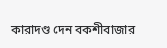কারাদণ্ড দেন বকশীবাজার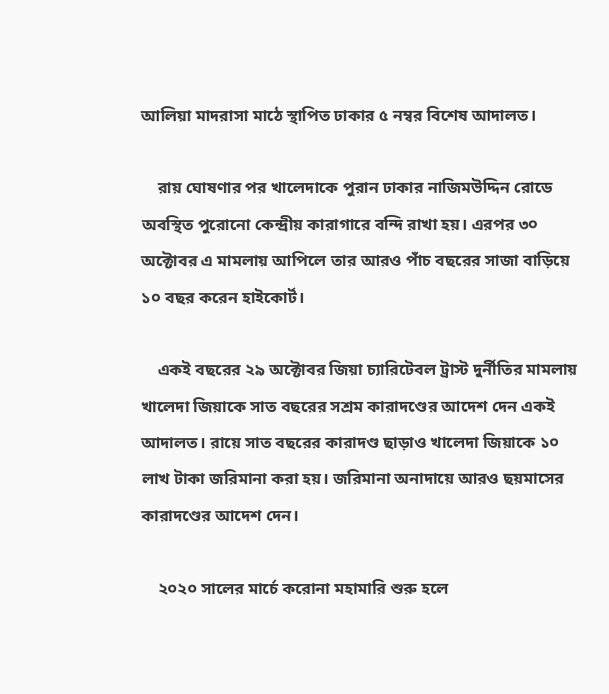আলিয়া মাদরাসা মাঠে স্থাপিত ঢাকার ৫ নম্বর বিশেষ আদালত।

    রায় ঘোষণার পর খালেদাকে পুরান ঢাকার নাজিমউদ্দিন রোডে অবস্থিত পুরোনো কেন্দ্রীয় কারাগারে বন্দি রাখা হয়। এরপর ৩০ অক্টোবর এ মামলায় আপিলে তার আরও পাঁচ বছরের সাজা বাড়িয়ে ১০ বছর করেন হাইকোর্ট।

    একই বছরের ২৯ অক্টোবর জিয়া চ্যারিটেবল ট্রাস্ট দুর্নীতির মামলায় খালেদা জিয়াকে সাত বছরের সশ্রম কারাদণ্ডের আদেশ দেন একই আদালত। রায়ে সাত বছরের কারাদণ্ড ছাড়াও খালেদা জিয়াকে ১০ লাখ টাকা জরিমানা করা হয়। জরিমানা অনাদায়ে আরও ছয়মাসের কারাদণ্ডের আদেশ দেন।

    ২০২০ সালের মার্চে করোনা মহামারি শুরু হলে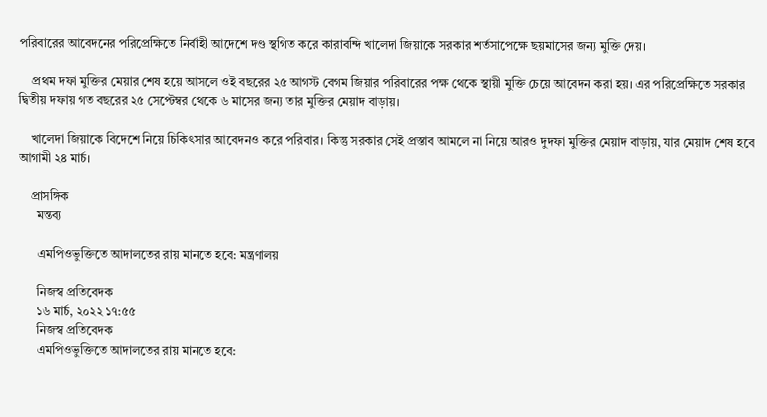পরিবারের আবেদনের পরিপ্রেক্ষিতে নির্বাহী আদেশে দণ্ড স্থগিত করে কারাবন্দি খালেদা জিয়াকে সরকার শর্তসাপেক্ষে ছয়মাসের জন্য মুক্তি দেয়।

    প্রথম দফা মুক্তির মেয়ার শেষ হয়ে আসলে ওই বছরের ২৫ আগস্ট বেগম জিয়ার পরিবারের পক্ষ থেকে স্থায়ী মুক্তি চেয়ে আবেদন করা হয়। এর পরিপ্রেক্ষিতে সরকার দ্বিতীয় দফায় গত বছরের ২৫ সেপ্টেম্বর থেকে ৬ মাসের জন্য তার মুক্তির মেয়াদ বাড়ায়।

    খালেদা জিয়াকে বিদেশে নিয়ে চিকিৎসার আবেদনও করে পরিবার। কিন্তু সরকার সেই প্রস্তাব আমলে না নিয়ে আরও দুদফা মুক্তির মেয়াদ বাড়ায়, যার মেয়াদ শেষ হবে আগামী ২৪ মার্চ।

    প্রাসঙ্গিক
      মন্তব্য

      এমপিওভুক্তিতে আদালতের রায় মানতে হবে: মন্ত্রণালয়

      নিজস্ব প্রতিবেদক
      ১৬ মার্চ, ২০২২ ১৭:৫৫
      নিজস্ব প্রতিবেদক
      এমপিওভুক্তিতে আদালতের রায় মানতে হবে: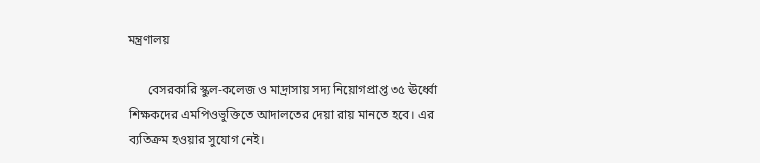মন্ত্রণালয়

      বেসরকারি স্কুল-কলেজ ও মাদ্রাসায় সদ্য নিয়োগপ্রাপ্ত ৩৫ ঊর্ধ্বো শিক্ষকদের এমপিওভুক্তিতে আদালতের দেয়া রায় মানতে হবে। এর ব্যতিক্রম হওয়ার সুযোগ নেই।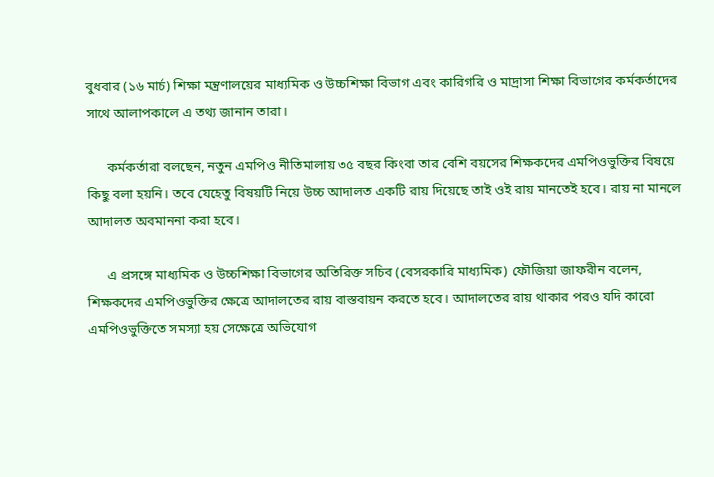বুধবার (১৬ মার্চ) শিক্ষা মন্ত্রণালয়ের মাধ্যমিক ও উচ্চশিক্ষা বিভাগ এবং কারিগরি ও মাদ্রাসা শিক্ষা বিভাগের কর্মকর্তাদের সাথে আলাপকালে এ তথ্য জানান তারা।

      কর্মকর্তারা বলছেন, নতুন এমপিও নীতিমালায় ৩৫ বছর কিংবা তার বেশি বয়সের শিক্ষকদের এমপিওভুক্তির বিষয়ে কিছু বলা হয়নি। তবে যেহেতু বিষয়টি নিয়ে উচ্চ আদালত একটি রায় দিয়েছে তাই ওই রায় মানতেই হবে। রায় না মানলে আদালত অবমাননা করা হবে।

      এ প্রসঙ্গে মাধ্যমিক ও উচ্চশিক্ষা বিভাগের অতিরিক্ত সচিব (বেসরকারি মাধ্যমিক) ফৌজিয়া জাফরীন বলেন, শিক্ষকদের এমপিওভুক্তির ক্ষেত্রে আদালতের রায় বাস্তবায়ন করতে হবে। আদালতের রায় থাকার পরও যদি কারো এমপিওভুক্তিতে সমস্যা হয় সেক্ষেত্রে অভিযোগ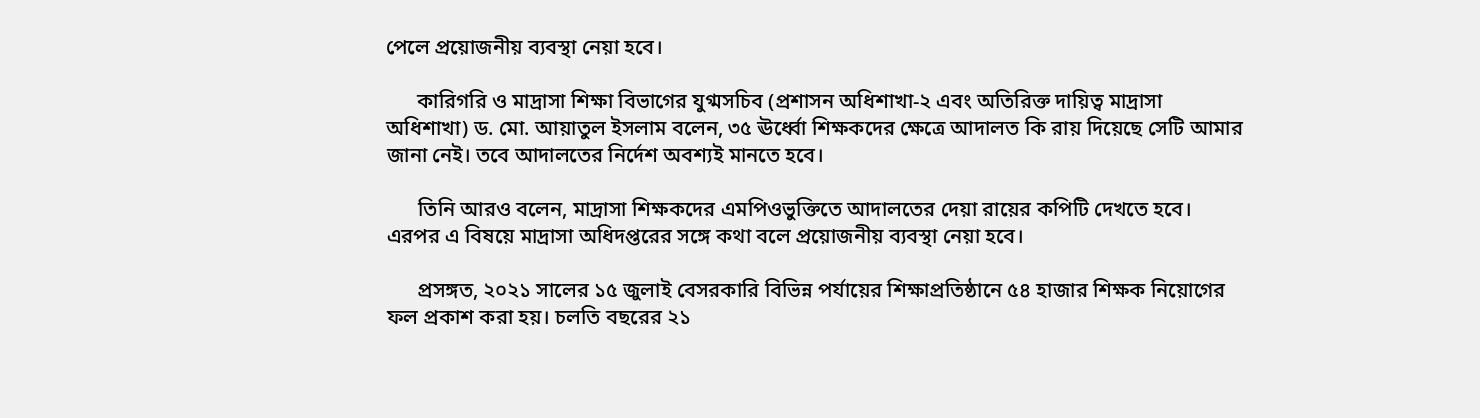পেলে প্রয়োজনীয় ব্যবস্থা নেয়া হবে।

      কারিগরি ও মাদ্রাসা শিক্ষা বিভাগের যুগ্মসচিব (প্রশাসন অধিশাখা-২ এবং অতিরিক্ত দায়িত্ব মাদ্রাসা অধিশাখা) ড. মো. আয়াতুল ইসলাম বলেন, ৩৫ ঊর্ধ্বো শিক্ষকদের ক্ষেত্রে আদালত কি রায় দিয়েছে সেটি আমার জানা নেই। তবে আদালতের নির্দেশ অবশ্যই মানতে হবে।

      তিনি আরও বলেন, মাদ্রাসা শিক্ষকদের এমপিওভুক্তিতে আদালতের দেয়া রায়ের কপিটি দেখতে হবে। এরপর এ বিষয়ে মাদ্রাসা অধিদপ্তরের সঙ্গে কথা বলে প্রয়োজনীয় ব্যবস্থা নেয়া হবে।

      প্রসঙ্গত, ২০২১ সালের ১৫ জুলাই বেসরকারি বিভিন্ন পর্যায়ের শিক্ষাপ্রতিষ্ঠানে ৫৪ হাজার শিক্ষক নিয়োগের ফল প্রকাশ করা হয়। চলতি বছরের ২১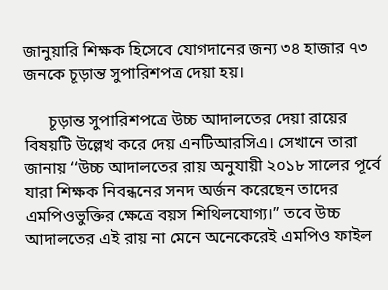জানুয়ারি শিক্ষক হিসেবে যোগদানের জন্য ৩৪ হাজার ৭৩ জনকে চূড়ান্ত সুপারিশপত্র দেয়া হয়।

      চূড়ান্ত সুপারিশপত্রে উচ্চ আদালতের দেয়া রায়ের বিষয়টি উল্লেখ করে দেয় এনটিআরসিএ। সেখানে তারা জানায় ‘‘উচ্চ আদালতের রায় অনুযায়ী ২০১৮ সালের পূর্বে যারা শিক্ষক নিবন্ধনের সনদ অর্জন করেছেন তাদের এমপিওভুক্তির ক্ষেত্রে বয়স শিথিলযোগ্য।’’ তবে উচ্চ আদালতের এই রায় না মেনে অনেকেরেই এমপিও ফাইল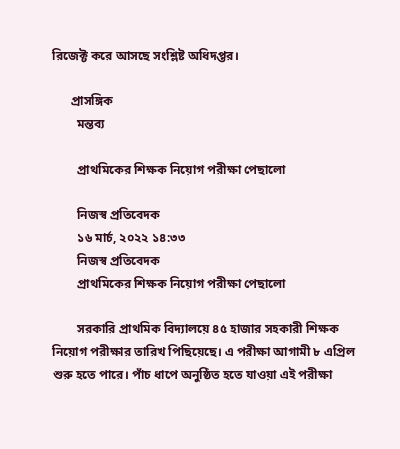রিজেক্ট করে আসছে সংশ্লিষ্ট অধিদপ্তর।

      প্রাসঙ্গিক
        মন্তব্য

        প্রাথমিকের শিক্ষক নিয়োগ পরীক্ষা পেছালো

        নিজস্ব প্রতিবেদক
        ১৬ মার্চ, ২০২২ ১৪:৩৩
        নিজস্ব প্রতিবেদক
        প্রাথমিকের শিক্ষক নিয়োগ পরীক্ষা পেছালো

        সরকারি প্রাথমিক বিদ্যালয়ে ৪৫ হাজার সহকারী শিক্ষক নিয়োগ পরীক্ষার তারিখ পিছিয়েছে। এ পরীক্ষা আগামী ৮ এপ্রিল শুরু হতে পারে। পাঁচ ধাপে অনুষ্ঠিত হতে যাওয়া এই পরীক্ষা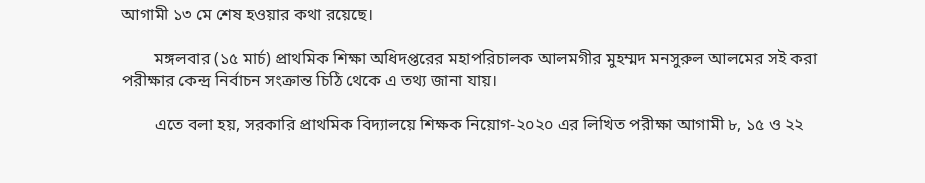আগামী ১৩ মে শেষ হওয়ার কথা রয়েছে।

        মঙ্গলবার (১৫ মার্চ) প্রাথমিক শিক্ষা অধিদপ্তরের মহাপরিচালক আলমগীর মুহম্মদ মনসুরুল আলমের সই করা পরীক্ষার কেন্দ্র নির্বাচন সংক্রান্ত চিঠি থেকে এ তথ্য জানা যায়।

        এতে বলা হয়, সরকারি প্রাথমিক বিদ্যালয়ে শিক্ষক নিয়োগ-২০২০ এর লিখিত পরীক্ষা আগামী ৮, ১৫ ও ২২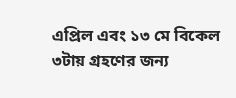এপ্রিল এবং ১৩ মে বিকেল ৩টায় গ্রহণের জন্য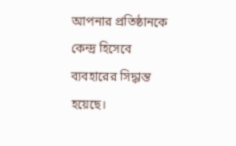আপনার প্রতিষ্ঠানকে কেন্দ্র হিসেবে ব্যবহারের সিদ্ধান্ত হয়েছে।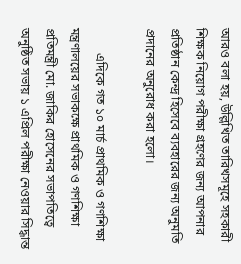আরও বলা হয়, উল্লিখিত তারিখসমূহে সহকারী শিক্ষক নিয়োগ পরীক্ষা গ্রহণের জন্য আপনার প্রতিষ্ঠান কেন্দ্র হিসেবে ব্যবহারের জন্য অনুমতি প্রদানের অনুরোধ করা হলো।

        এদিকে গত ১০ মার্চ প্রাথমিক ও গণশিক্ষা মন্ত্রণালয়ের সভাকক্ষে প্রাথমিক ও গণশিক্ষা প্রতিমন্ত্রী মো. জাকির হোসেনের সভাপতিত্বে অনুষ্ঠিত সভায় ১ এপ্রিল পরীক্ষা নেওয়ার সিদ্ধান্ত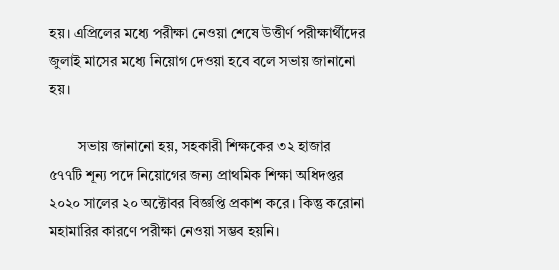হয়। এপ্রিলের মধ্যে পরীক্ষা নেওয়া শেষে উত্তীর্ণ পরীক্ষার্থীদের জুলাই মাসের মধ্যে নিয়োগ দেওয়া হবে বলে সভায় জানানো হয়।

        সভায় জানানো হয়, সহকারী শিক্ষকের ৩২ হাজার ৫৭৭টি শূন্য পদে নিয়োগের জন্য প্রাথমিক শিক্ষা অধিদপ্তর ২০২০ সালের ২০ অক্টোবর বিজ্ঞপ্তি প্রকাশ করে। কিন্তু করোনা মহামারির কারণে পরীক্ষা নেওয়া সম্ভব হয়নি।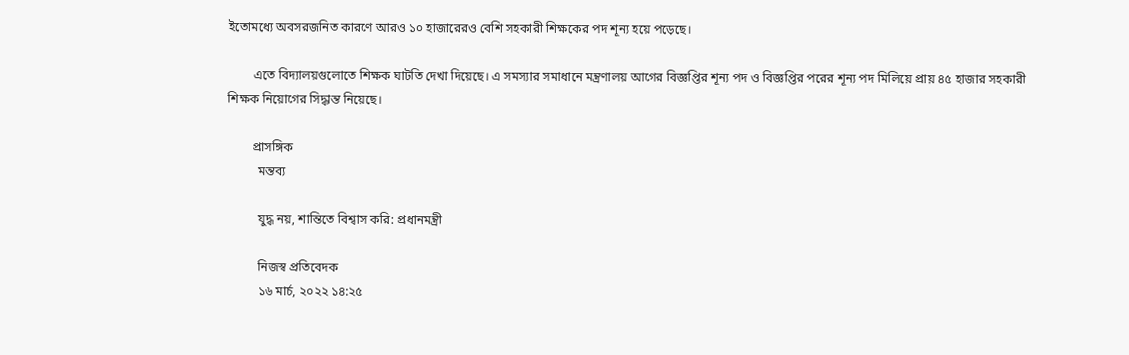ইতোমধ্যে অবসরজনিত কারণে আরও ১০ হাজারেরও বেশি সহকারী শিক্ষকের পদ শূন্য হয়ে পড়েছে।

        এতে বিদ্যালয়গুলোতে শিক্ষক ঘাটতি দেখা দিয়েছে। এ সমস্যার সমাধানে মন্ত্রণালয় আগের বিজ্ঞপ্তির শূন্য পদ ও বিজ্ঞপ্তির পরের শূন্য পদ মিলিয়ে প্রায় ৪৫ হাজার সহকারী শিক্ষক নিয়োগের সিদ্ধান্ত নিয়েছে।

        প্রাসঙ্গিক
          মন্তব্য

          যুদ্ধ নয়, শান্তিতে বিশ্বাস করি: প্রধানমন্ত্রী

          নিজস্ব প্রতিবেদক
          ১৬ মার্চ, ২০২২ ১৪:২৫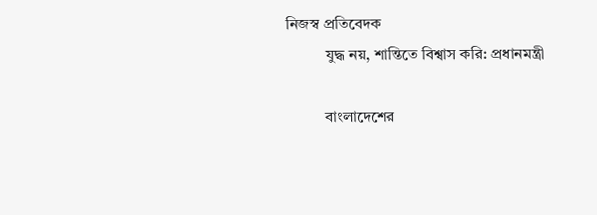নিজস্ব প্রতিবেদক
          যুদ্ধ নয়, শান্তিতে বিশ্বাস করি: প্রধানমন্ত্রী

          বাংলাদেশের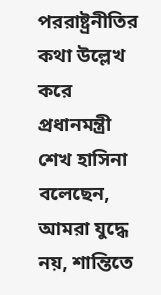পররাষ্ট্রনীতির কথা উল্লেখ করে প্রধানমন্ত্রী শেখ হাসিনা বলেছেন, আমরা যুদ্ধে নয়, শান্তিতে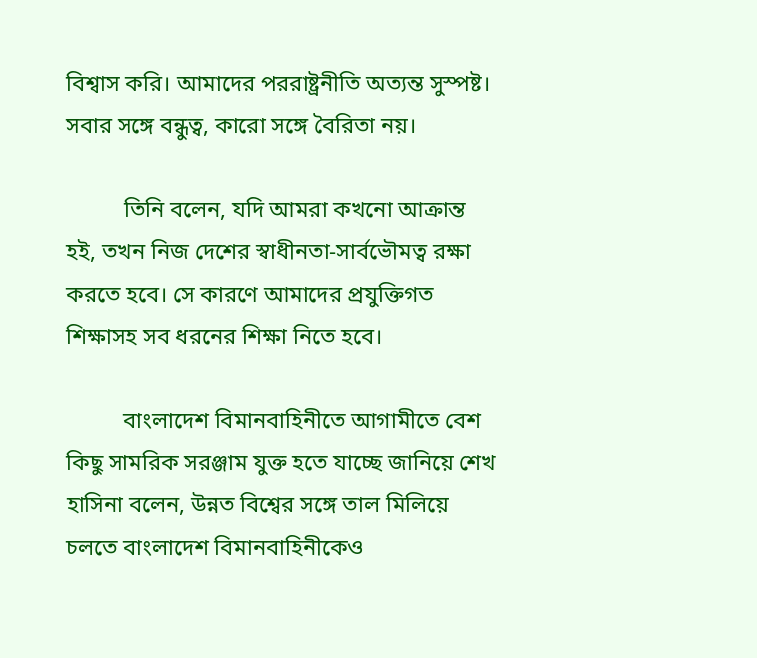বিশ্বাস করি। আমাদের পররাষ্ট্রনীতি অত্যন্ত সুস্পষ্ট। সবার সঙ্গে বন্ধুত্ব, কারো সঙ্গে বৈরিতা নয়।

          তিনি বলেন, যদি আমরা কখনো আক্রান্ত হই, তখন নিজ দেশের স্বাধীনতা-সার্বভৌমত্ব রক্ষা করতে হবে। সে কারণে আমাদের প্রযুক্তিগত শিক্ষাসহ সব ধরনের শিক্ষা নিতে হবে।

          বাংলাদেশ বিমানবাহিনীতে আগামীতে বেশ কিছু সামরিক সরঞ্জাম যুক্ত হতে যাচ্ছে জানিয়ে শেখ হাসিনা বলেন, উন্নত বিশ্বের সঙ্গে তাল মিলিয়ে চলতে বাংলাদেশ বিমানবাহিনীকেও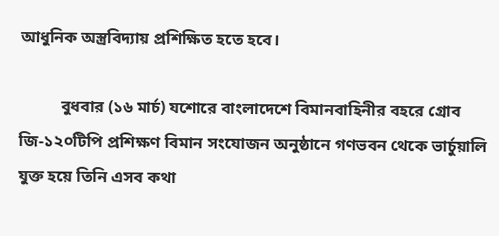আধুনিক অস্ত্রবিদ্যায় প্রশিক্ষিত হতে হবে।

          বুধবার (১৬ মার্চ) যশোরে বাংলাদেশে বিমানবাহিনীর বহরে গ্রোব জি-১২০টিপি প্রশিক্ষণ বিমান সংযোজন অনুষ্ঠানে গণভবন থেকে ভার্চুয়ালি যুক্ত হয়ে তিনি এসব কথা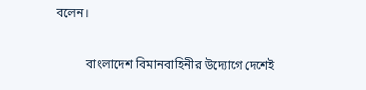বলেন।

          বাংলাদেশ বিমানবাহিনীর উদ্যোগে দেশেই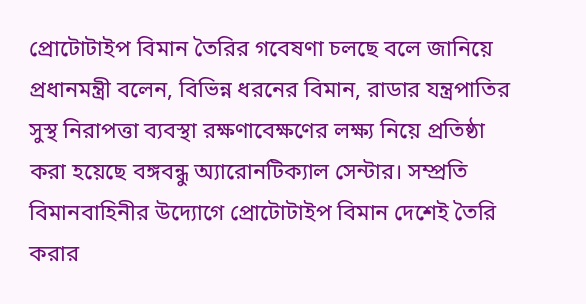প্রোটোটাইপ বিমান তৈরির গবেষণা চলছে বলে জানিয়ে প্রধানমন্ত্রী বলেন, বিভিন্ন ধরনের বিমান, রাডার যন্ত্রপাতির সুস্থ নিরাপত্তা ব্যবস্থা রক্ষণাবেক্ষণের লক্ষ্য নিয়ে প্রতিষ্ঠা করা হয়েছে বঙ্গবন্ধু অ্যারোনটিক্যাল সেন্টার। সম্প্রতি বিমানবাহিনীর উদ্যোগে প্রোটোটাইপ বিমান দেশেই তৈরি করার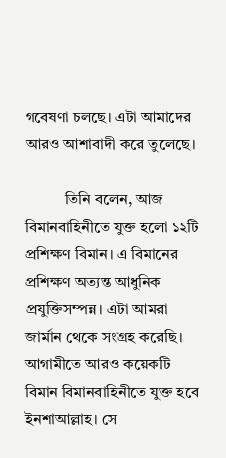গবেষণা চলছে। এটা আমাদের আরও আশাবাদী করে তুলেছে।

          তিনি বলেন, আজ বিমানবাহিনীতে যুক্ত হলো ১২টি প্রশিক্ষণ বিমান। এ বিমানের প্রশিক্ষণ অত্যন্ত আধুনিক প্রযুক্তিসম্পন্ন। এটা আমরা জার্মান থেকে সংগ্রহ করেছি। আগামীতে আরও কয়েকটি বিমান বিমানবাহিনীতে যুক্ত হবে ইনশাআল্লাহ। সে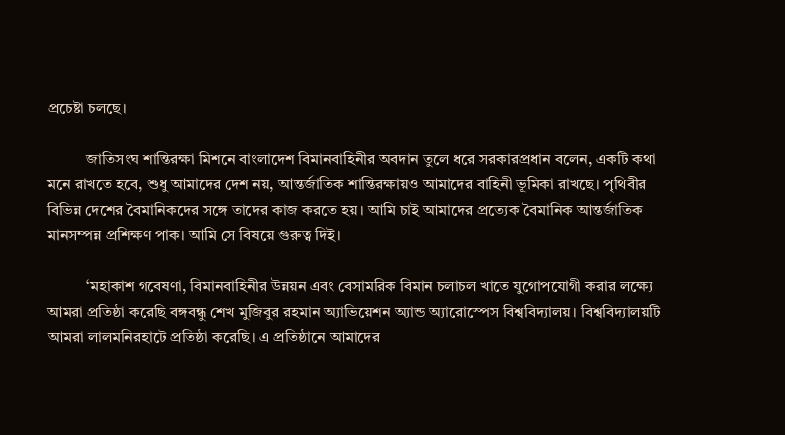প্রচেষ্টা চলছে।

          জাতিসংঘ শান্তিরক্ষা মিশনে বাংলাদেশ বিমানবাহিনীর অবদান তুলে ধরে সরকারপ্রধান বলেন, একটি কথা মনে রাখতে হবে, শুধু আমাদের দেশ নয়, আন্তর্জাতিক শান্তিরক্ষায়ও আমাদের বাহিনী ভূমিকা রাখছে। পৃথিবীর বিভিন্ন দেশের বৈমানিকদের সঙ্গে তাদের কাজ করতে হয়। আমি চাই আমাদের প্রত্যেক বৈমানিক আন্তর্জাতিক মানসম্পন্ন প্রশিক্ষণ পাক। আমি সে বিষয়ে গুরুত্ব দিই।

          ‘মহাকাশ গবেষণা, বিমানবাহিনীর উন্নয়ন এবং বেসামরিক বিমান চলাচল খাতে যুগোপযোগী করার লক্ষ্যে আমরা প্রতিষ্ঠা করেছি বঙ্গবন্ধু শেখ মুজিবুর রহমান অ্যাভিয়েশন অ্যান্ড অ্যারোস্পেস বিশ্ববিদ্যালয়। বিশ্ববিদ্যালয়টি আমরা লালমনিরহাটে প্রতিষ্ঠা করেছি। এ প্রতিষ্ঠানে আমাদের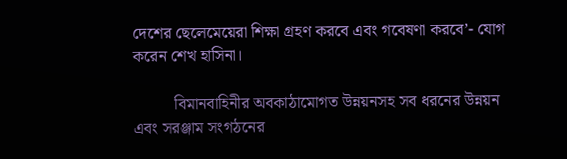দেশের ছেলেমেয়েরা শিক্ষা গ্রহণ করবে এবং গবেষণা করবে’- যোগ করেন শেখ হাসিনা।

          বিমানবাহিনীর অবকাঠামোগত উন্নয়নসহ সব ধরনের উন্নয়ন এবং সরঞ্জাম সংগঠনের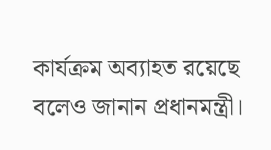কার্যক্রম অব্যাহত রয়েছে বলেও জানান প্রধানমন্ত্রী।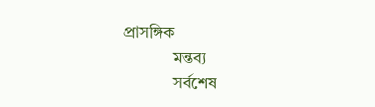প্রাসঙ্গিক
            মন্তব্য
            সর্বশেষ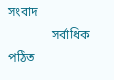সংবাদ
              সর্বাধিক পঠিত